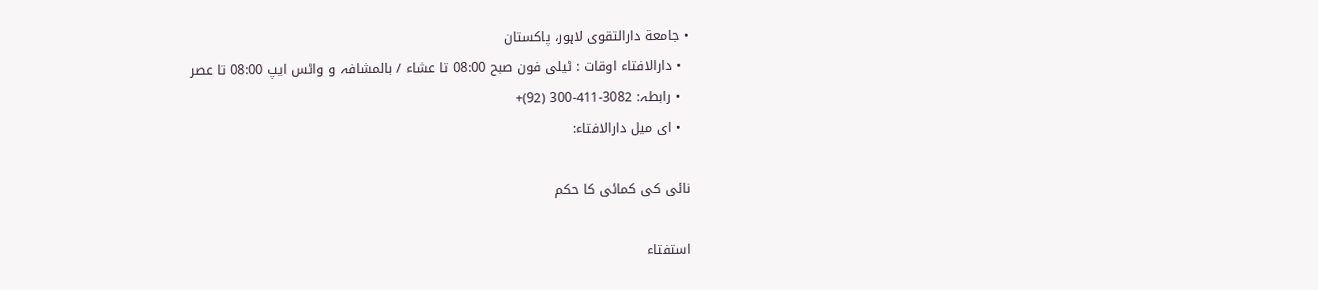• جامعة دارالتقوی لاہور، پاکستان
  • دارالافتاء اوقات : ٹیلی فون صبح 08:00 تا عشاء / بالمشافہ و واٹس ایپ 08:00 تا عصر
  • رابطہ: 3082-411-300 (92)+
  • ای میل دارالافتاء:

نائی کی کمائی کا حکم

استفتاء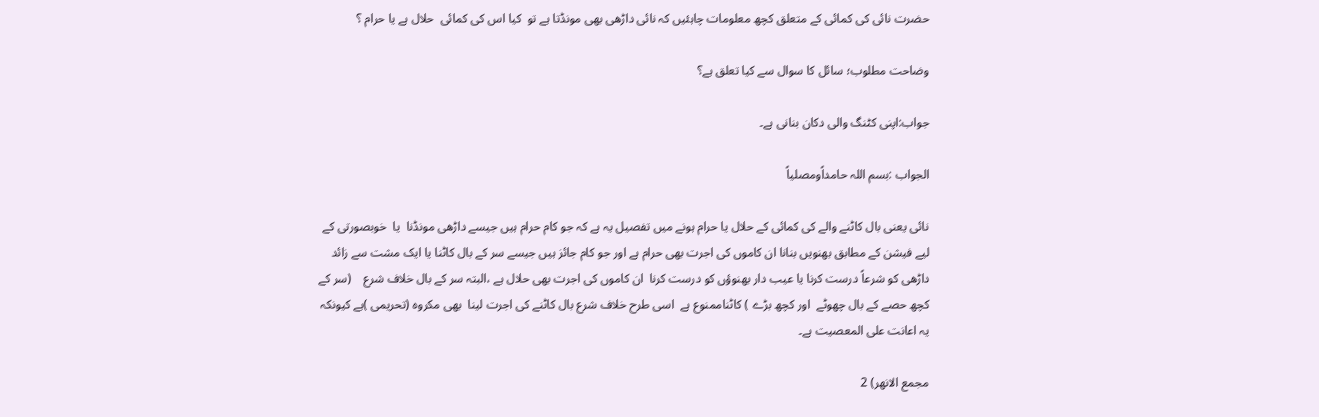حضرت نائی کی کمائی کے متعلق کچھ معلومات چاہئیں کہ نائی داڑھی بھی مونڈتا ہے تو  کیا اس کی کمائی  حلال ہے یا حرام ؟

وضاحت مطلوب؛ سائل کا سوال سے کیا تعلق ہے؟

جواب:اپنی کٹنگ والی دکان بنانی ہے۔

الجواب :بسم اللہ حامداًومصلیاً

نائی یعنی بال کاٹنے والے کی کمائی کے حلال یا حرام ہونے میں تفصیل یہ ہے کہ جو کام حرام ہیں جیسے داڑھی مونڈنا  یا  خوبصورتی کے لیے فیشن کے مطابق بھنویں بنانا ان کاموں کی اجرت بھی حرام ہے اور جو کام جائز ہیں جیسے سر کے بال کاٹنا یا ایک مشت سے زائد داڑھی کو شرعاً درست کرنا یا عیب دار بھنوؤں کو درست کرنا  ان کاموں کی اجرت بھی حلال ہے ،البتہ سر کے بال خلاف شرع    (سر کے کچھ حصے کے بال چھوٹے  اور کچھ بڑے ) کاٹناممنوع ہے  اسی طرح خلاف شرع بال کاٹنے کی اجرت لینا  بھی مکروہ (تحریمی )ہے کیونکہ یہ اعانت علی المعصیت ہے۔

مجمع الانھر) 2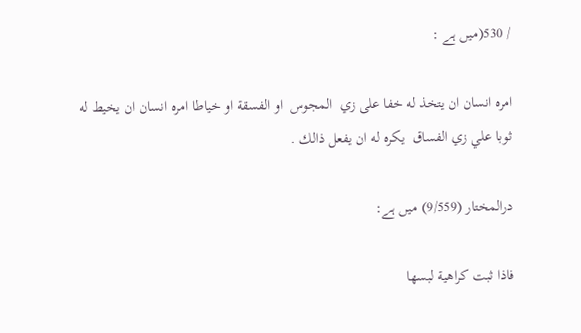/ 530(میں ہے :

امره انسان ان يتخذ له خفا على زي  المجوس  او الفسقة او خياطا امره انسان ان يخيط له ثوبا علي زي الفساق  يكره له ان يفعل ذالك .

درالمختار (9/559) میں ہے:

فاذا ثبت كراهية لبسها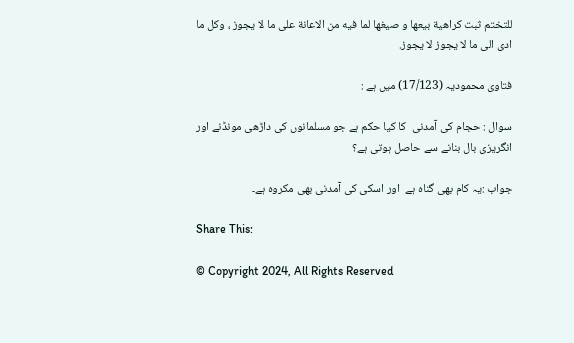للتختم ثبت كراهية بيعها و صيغها لما فيه من الاعانة على ما لا يجوز ، وكل ما ادى الى ما لا يجوز لا يجوز.

فتاوی محمودیہ (17/123) میں ہے :

سوال : حجام کی آمدنی  کا کیا حکم ہے جو مسلمانوں کی داڑھی مونڈنے اور انگریزی بال بنانے سے حاصل ہوتی ہے؟

جواب :یہ کام بھی گناہ ہے  اور اسکی کی آمدنی بھی مکروہ ہے۔

Share This:

© Copyright 2024, All Rights Reserved